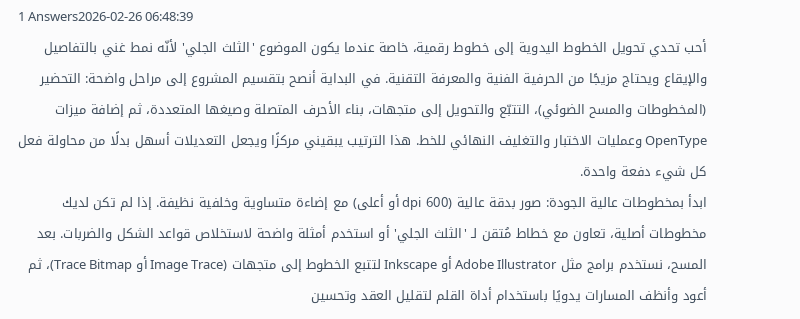1 Answers2026-02-26 06:48:39
أحب تحدي تحويل الخطوط اليدوية إلى خطوط رقمية، خاصة عندما يكون الموضوع 'الثلث الجلي' لأنّه نمط غني بالتفاصيل والإيقاع ويحتاج مزيجًا من الحرفية الفنية والمعرفة التقنية. في البداية أنصح بتقسيم المشروع إلى مراحل واضحة: التحضير (المخطوطات والمسح الضوئي)، التتبّع والتحويل إلى متجهات، بناء الأحرف المتصلة وصيغها المتعددة، ثم إضافة ميزات OpenType وعمليات الاختبار والتغليف النهائي للخط. هذا الترتيب يبقيني مركزًا ويجعل التعديلات أسهل بدلًا من محاولة فعل كل شيء دفعة واحدة.
ابدأ بمخطوطات عالية الجودة: صور بدقة عالية (600 dpi أو أعلى) مع إضاءة متساوية وخلفية نظيفة. إذا لم تكن لديك مخطوطات أصلية، تعاون مع خطاط مُتقن لـ 'الثلث الجلي' أو استخدم أمثلة واضحة لاستخلاص قواعد الشكل والضربات. بعد المسح، نستخدم برامج مثل Adobe Illustrator أو Inkscape لتتبع الخطوط إلى متجهات (Image Trace أو Trace Bitmap)، ثم أعود وأنظف المسارات يدويًا باستخدام أداة القلم لتقليل العقد وتحسين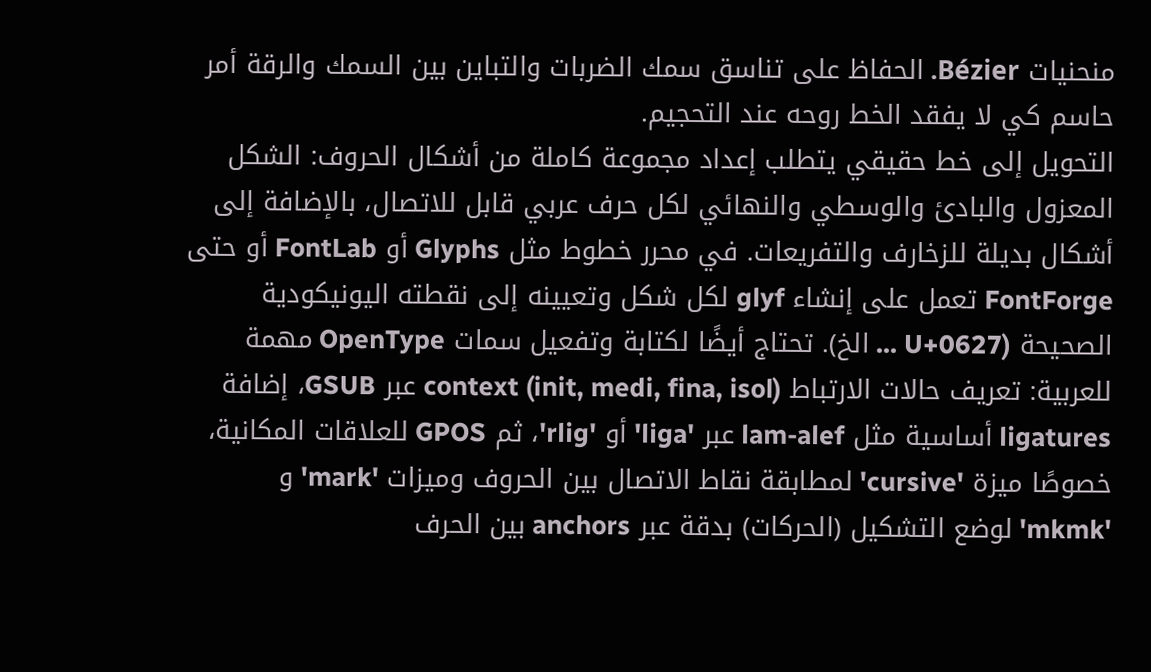منحنيات Bézier. الحفاظ على تناسق سمك الضربات والتباين بين السمك والرقة أمر حاسم كي لا يفقد الخط روحه عند التحجيم.
التحويل إلى خط حقيقي يتطلب إعداد مجموعة كاملة من أشكال الحروف: الشكل المعزول والبادئ والوسطي والنهائي لكل حرف عربي قابل للاتصال، بالإضافة إلى أشكال بديلة للزخارف والتفريعات. في محرر خطوط مثل Glyphs أو FontLab أو حتى FontForge تعمل على إنشاء glyf لكل شكل وتعيينه إلى نقطته اليونيكودية الصحيحة (U+0627 ... الخ). تحتاج أيضًا لكتابة وتفعيل سمات OpenType مهمة للعربية: تعريف حالات الارتباط context (init, medi, fina, isol) عبر GSUB، إضافة ligatures أساسية مثل lam-alef عبر 'liga' أو 'rlig'، ثم GPOS للعلاقات المكانية، خصوصًا ميزة 'cursive' لمطابقة نقاط الاتصال بين الحروف وميزات 'mark' و 'mkmk' لوضع التشكيل (الحركات) بدقة عبر anchors بين الحرف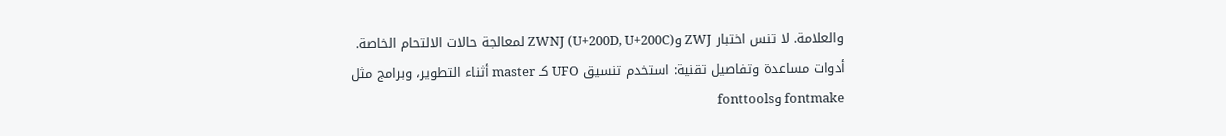والعلامة. لا تنس اختبار ZWJ وZWNJ (U+200D, U+200C) لمعالجة حالات الالتحام الخاصة.
أدوات مساعدة وتفاصيل تقنية: استخدم تنسيق UFO كـ master أثناء التطوير، وبرامج مثل fontmake وfonttools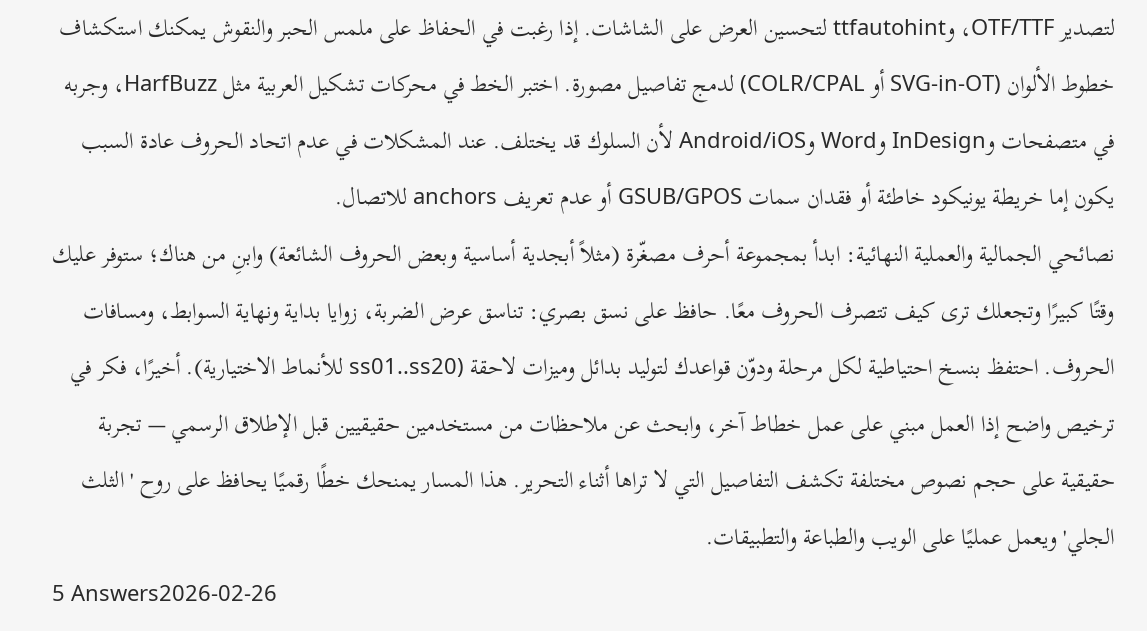لتصدير OTF/TTF، وttfautohint لتحسين العرض على الشاشات. إذا رغبت في الحفاظ على ملمس الحبر والنقوش يمكنك استكشاف خطوط الألوان (SVG-in-OT أو COLR/CPAL) لدمج تفاصيل مصورة. اختبر الخط في محركات تشكيل العربية مثل HarfBuzz، وجربه في متصفحات وInDesign وWord وAndroid/iOS لأن السلوك قد يختلف. عند المشكلات في عدم اتحاد الحروف عادة السبب يكون إما خريطة يونيكود خاطئة أو فقدان سمات GSUB/GPOS أو عدم تعريف anchors للاتصال.
نصائحي الجمالية والعملية النهائية: ابدأ بمجموعة أحرف مصغّرة (مثلاً أبجدية أساسية وبعض الحروف الشائعة) وابنِ من هناك؛ ستوفر عليك وقتًا كبيرًا وتجعلك ترى كيف تتصرف الحروف معًا. حافظ على نسق بصري: تناسق عرض الضربة، زوايا بداية ونهاية السوابط، ومسافات الحروف. احتفظ بنسخ احتياطية لكل مرحلة ودوّن قواعدك لتوليد بدائل وميزات لاحقة (ss01..ss20 للأنماط الاختيارية). أخيرًا، فكر في ترخيص واضح إذا العمل مبني على عمل خطاط آخر، وابحث عن ملاحظات من مستخدمين حقيقيين قبل الإطلاق الرسمي — تجربة حقيقية على حجم نصوص مختلفة تكشف التفاصيل التي لا تراها أثناء التحرير. هذا المسار يمنحك خطًا رقميًا يحافظ على روح 'الثلث الجلي' ويعمل عمليًا على الويب والطباعة والتطبيقات.
5 Answers2026-02-26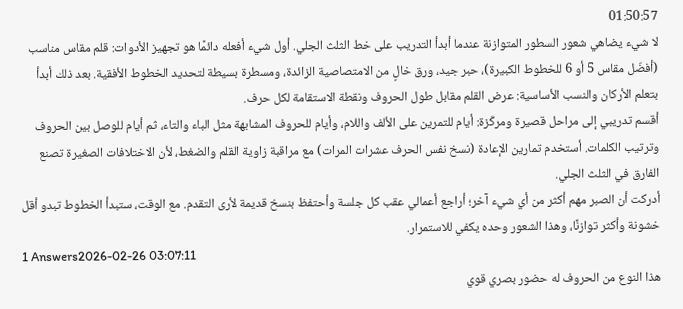01:50:57
لا شيء يضاهي شعور السطور المتوازنة عندما أبدأ التدريب على خط الثلث الجلي. أول شيء أفعله دائمًا هو تجهيز الأدوات: قلم مقاس مناسب (أفضّل مقاس 5 أو 6 للخطوط الكبيرة)، حبر جيد، ورق خالٍ من الامتصاصية الزائدة، ومسطرة بسيطة لتحديد الخطوط الأفقية. بعد ذلك أبدأ بتعلم الأركان والنسب الأساسية: عرض القلم مقابل طول الحروف ونقطة الاستقامة لكل حرف.
أقسم تدريبي إلى مراحل قصيرة ومركّزة: أيام للتمرين على الألف واللام، وأيام للحروف المشابهة مثل الباء والتاء، ثم أيام للوصل بين الحروف وترتيب الكلمات. أستخدم تمارين الإعادة (نسخ نفس الحرف عشرات المرات) مع مراقبة زاوية القلم والضغط، لأن الاختلافات الصغيرة تصنع الفارق في الثلث الجلي.
أدركت أن الصبر مهم أكثر من أي شيء آخر؛ أراجع أعمالي عقب كل جلسة وأحتفظ بنسخ قديمة لأرى التقدم. مع الوقت، ستبدأ الخطوط تبدو أقل خشونة وأكثر توازنًا، وهذا الشعور وحده يكفي للاستمرار.
1 Answers2026-02-26 03:07:11
هذا النوع من الحروف له حضور بصري قوي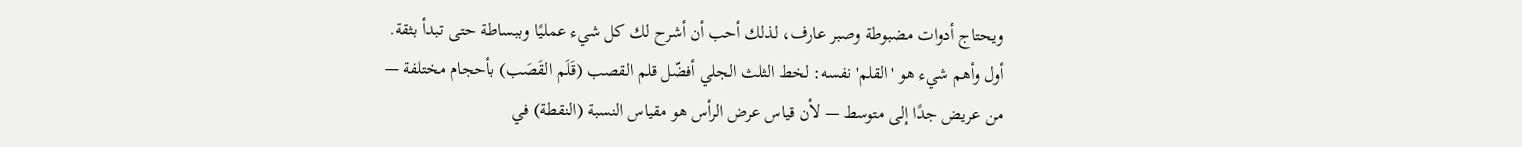ويحتاج أدوات مضبوطة وصبر عارف، لذلك أحب أن أشرح لك كل شيء عمليًا وببساطة حتى تبدأ بثقة.
أول وأهم شيء هو 'القلم' نفسه: لخط الثلث الجلي أفضّل قلم القصب (قَلَم القَصَب) بأحجام مختلفة — من عريض جدًا إلى متوسط — لأن قياس عرض الرأس هو مقياس النسبة (النقطة) في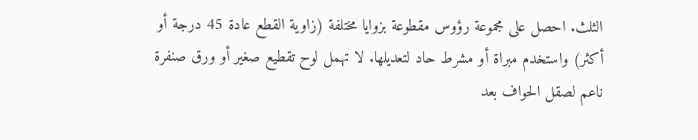الثلث. احصل على مجموعة رؤوس مقطوعة بزوايا مختلفة (زاوية القطع عادة 45 درجة أو أكثر) واستخدم مبراة أو مشرط حاد لتعديلها. لا تهمل لوح تقطيع صغير أو ورق صنفرة ناعم لصقل الحواف بعد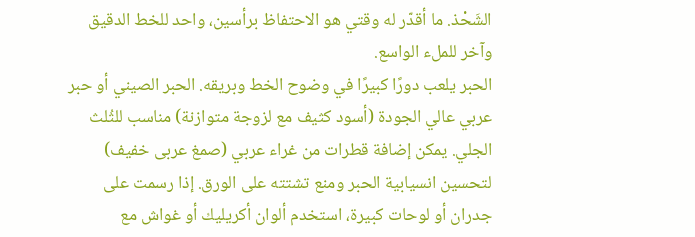الشَحْذ. ما أقدّر له وقتي هو الاحتفاظ برأسين، واحد للخط الدقيق وآخر للملء الواسع.
الحبر يلعب دورًا كبيرًا في وضوح الخط وبريقه. الحبر الصيني أو حبر عربي عالي الجودة (أسود كثيف مع لزوجة متوازنة) مناسب للثُلث الجلي. يمكن إضافة قطرات من غراء عربي (صمغ عربی خفيف) لتحسين انسيابية الحبر ومنع تشتته على الورق. إذا رسمت على جدران أو لوحات كبيرة، استخدم ألوان أكريليك أو غواش مع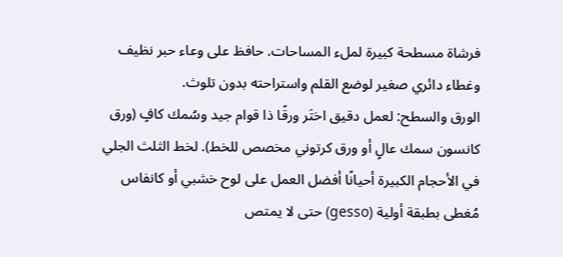فرشاة مسطحة كبيرة لملء المساحات. حافظ على وعاء حبر نظيف وغطاء دائري صغير لوضع القلم واستراحته بدون تلوث.
الورق والسطح: لعمل دقيق اختَر ورقًا ذا قوام جيد وسُمك كافٍ (ورق كانسون سمك عالٍ أو ورق كرتوني مخصص للخط). لخط الثلث الجلي في الأحجام الكبيرة أحيانًا أفضل العمل على لوح خشبي أو كانفاس مُغطى بطبقة أولية (gesso) حتى لا يمتص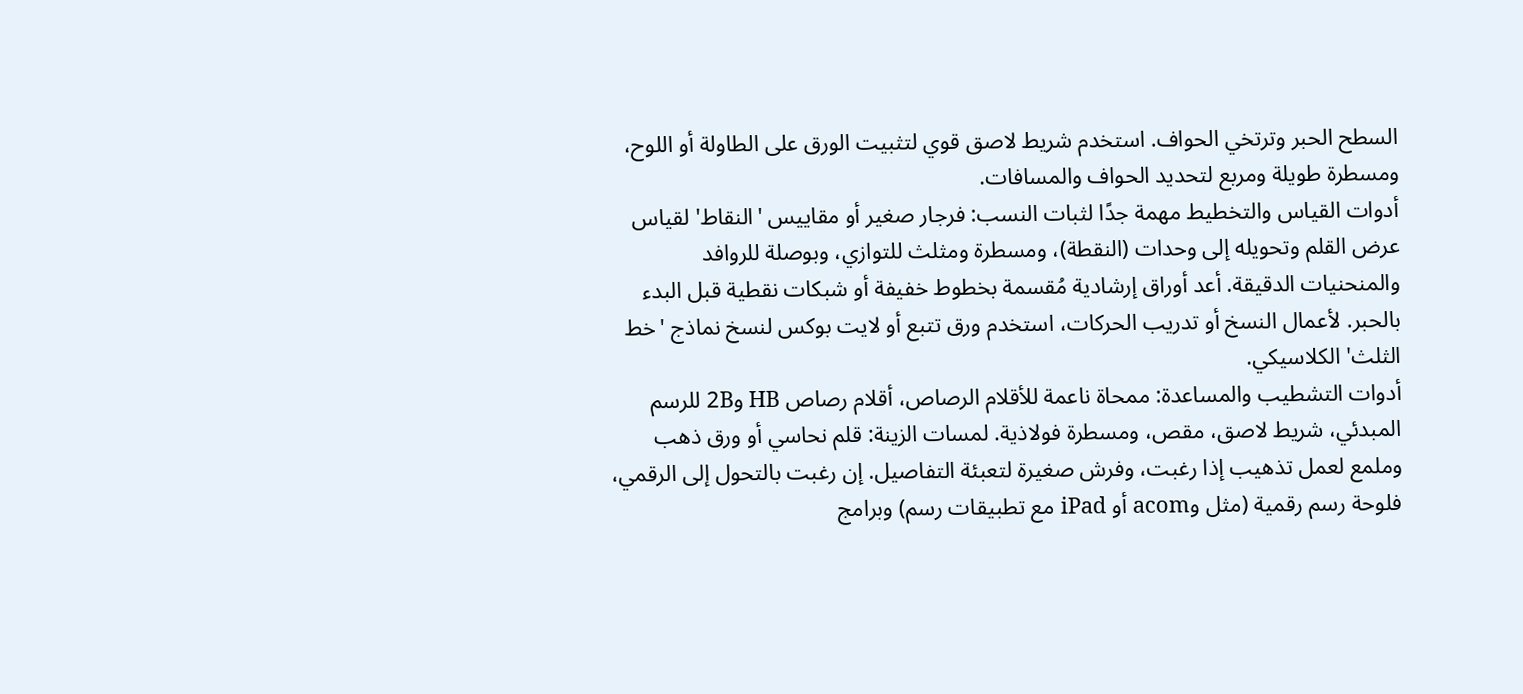السطح الحبر وترتخي الحواف. استخدم شريط لاصق قوي لتثبيت الورق على الطاولة أو اللوح، ومسطرة طويلة ومربع لتحديد الحواف والمسافات.
أدوات القياس والتخطيط مهمة جدًا لثبات النسب: فرجار صغير أو مقاييس 'النقاط' لقياس عرض القلم وتحويله إلى وحدات (النقطة)، ومسطرة ومثلث للتوازي، وبوصلة للروافد والمنحنيات الدقيقة. أعد أوراق إرشادية مُقسمة بخطوط خفيفة أو شبكات نقطية قبل البدء بالحبر. لأعمال النسخ أو تدريب الحركات، استخدم ورق تتبع أو لايت بوكس لنسخ نماذج 'خط الثلث' الكلاسيكي.
أدوات التشطيب والمساعدة: ممحاة ناعمة للأقلام الرصاص، أقلام رصاص HB و2B للرسم المبدئي، شريط لاصق، مقص، ومسطرة فولاذية. لمسات الزينة: قلم نحاسي أو ورق ذهب وملمع لعمل تذهيب إذا رغبت، وفرش صغيرة لتعبئة التفاصيل. إن رغبت بالتحول إلى الرقمي، فلوحة رسم رقمية (مثل وacom أو iPad مع تطبيقات رسم) وبرامج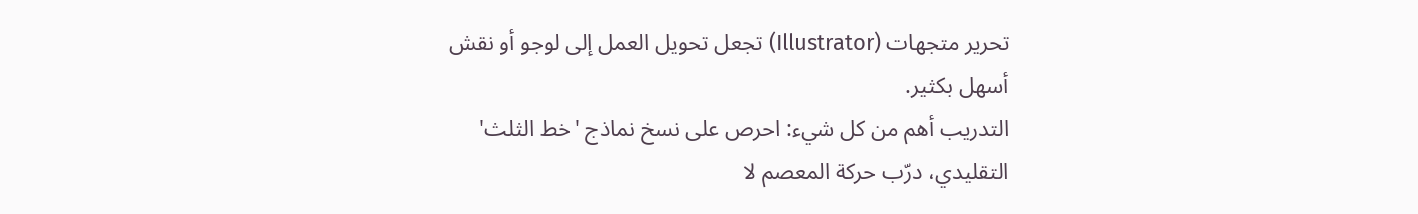تحرير متجهات (Illustrator) تجعل تحويل العمل إلى لوجو أو نقش أسهل بكثير.
التدريب أهم من كل شيء: احرص على نسخ نماذج 'خط الثلث' التقليدي، درّب حركة المعصم لا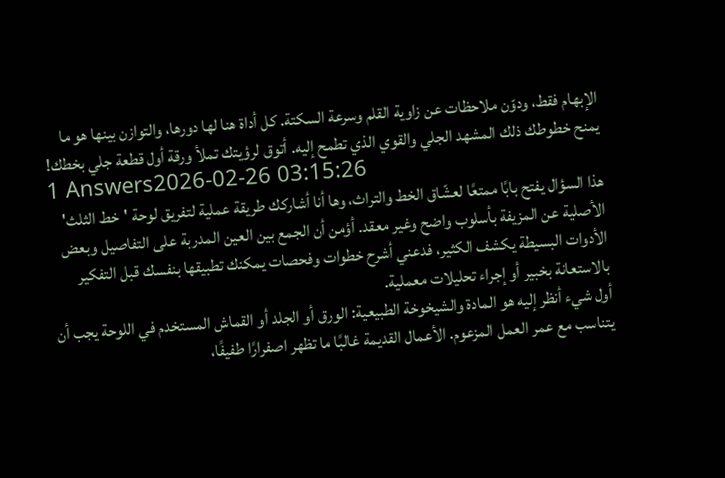الإبهام فقط، ودوّن ملاحظات عن زاوية القلم وسرعة السكتة. كل أداة هنا لها دورها، والتوازن بينها هو ما يمنح خطوطك ذلك المشهد الجلي والقوي الذي تطمح إليه. أتوق لرؤيتك تملأ ورقة أول قطعة جلي بخطك!
1 Answers2026-02-26 03:15:26
هذا السؤال يفتح بابًا ممتعًا لعشّاق الخط والتراث، وها أنا أشاركك طريقة عملية لتفريق لوحة 'خط الثلث' الأصلية عن المزيفة بأسلوب واضح وغير معقد. أؤمن أن الجمع بين العين المدربة على التفاصيل وبعض الأدوات البسيطة يكشف الكثير، فدعني أشرح خطوات وفحصات يمكنك تطبيقها بنفسك قبل التفكير بالاستعانة بخبير أو إجراء تحليلات معملية.
أول شيء أنظر إليه هو المادة والشيخوخة الطبيعية: الورق أو الجلد أو القماش المستخدم في اللوحة يجب أن يتناسب مع عمر العمل المزعوم. الأعمال القديمة غالبًا ما تظهر اصفرارًا طفيفًا،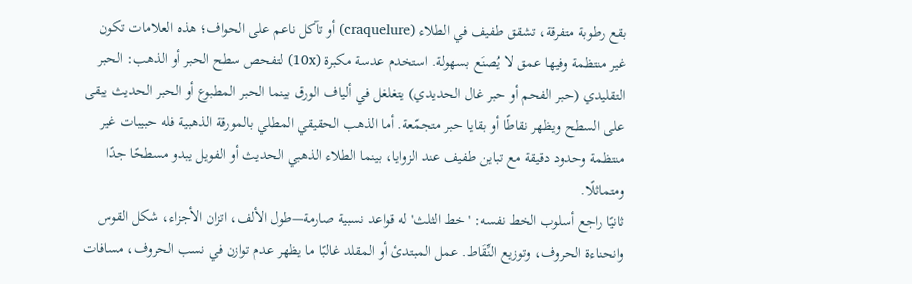بقع رطوبة متفرقة، تشقق طفيف في الطلاء (craquelure) أو تآكل ناعم على الحواف؛ هذه العلامات تكون غير منتظمة وفيها عمق لا يُصنَع بسهولة. استخدم عدسة مكبرة (10x) لتفحص سطح الحبر أو الذهب: الحبر التقليدي (حبر الفحم أو حبر غال الحديدي) يتغلغل في ألياف الورق بينما الحبر المطبوع أو الحبر الحديث يبقى على السطح ويظهر نقاطًا أو بقايا حبر متجمّعة. أما الذهب الحقيقي المطلي بالمورقة الذهبية فله حبيبات غير منتظمة وحدود دقيقة مع تباين طفيف عند الزوايا، بينما الطلاء الذهبي الحديث أو الفويل يبدو مسطحًا جدًا ومتماثلًا.
ثانيًا راجع أسلوب الخط نفسه: 'خط الثلث' له قواعد نسبية صارمة—طول الألف، اتزان الأجزاء، شكل القوس وانحناءة الحروف، وتوزيع النِّقَاط. عمل المبتدئ أو المقلد غالبًا ما يظهر عدم توازن في نسب الحروف، مسافات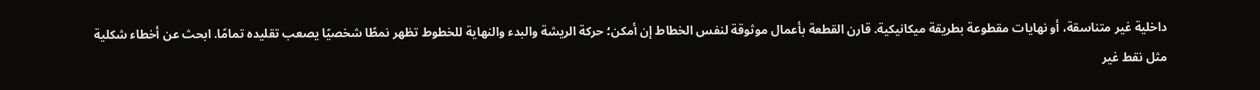داخلية غير متناسقة، أو نهايات مقطوعة بطريقة ميكانيكية. قارن القطعة بأعمال موثوقة لنفس الخطاط إن أمكن؛ حركة الريشة والبدء والنهاية للخطوط تظهر نمطًا شخصيًا يصعب تقليده تمامًا. ابحث عن أخطاء شكلية مثل نقط غير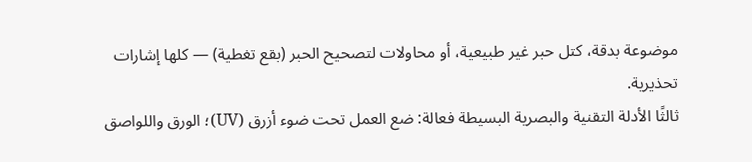موضوعة بدقة، كتل حبر غير طبيعية، أو محاولات لتصحيح الحبر (بقع تغطية) — كلها إشارات تحذيرية.
ثالثًا الأدلة التقنية والبصرية البسيطة فعالة: ضع العمل تحت ضوء أزرق (UV)؛ الورق واللواصق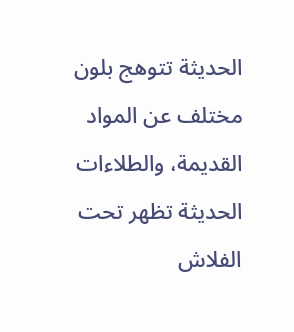الحديثة تتوهج بلون مختلف عن المواد القديمة، والطلاءات الحديثة تظهر تحت الفلاش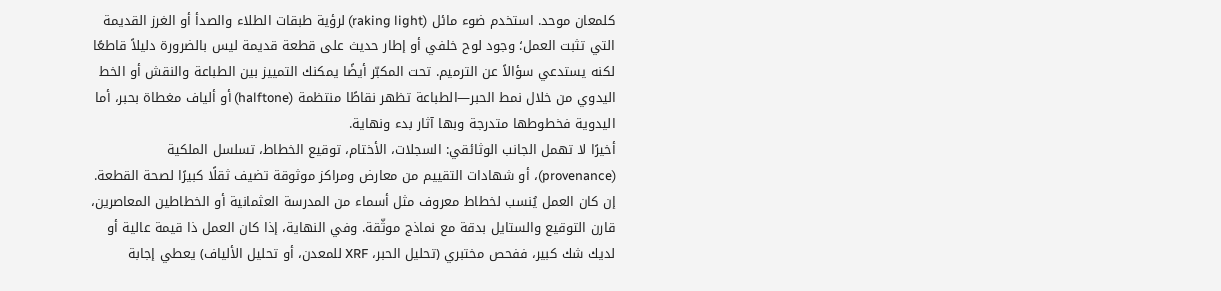كلمعان موحد. استخدم ضوء مائل (raking light) لرؤية طبقات الطلاء والصدأ أو الغرز القديمة التي تثبت العمل؛ وجود لوح خلفي أو إطار حديث على قطعة قديمة ليس بالضرورة دليلاً قاطعًا لكنه يستدعي سؤالاً عن الترميم. تحت المكبّر أيضًا يمكنك التمييز بين الطباعة والنقش أو الخط اليدوي من خلال نمط الحبر—الطباعة تظهر نقاطًا منتظمة (halftone) أو ألياف مغطاة بحبر، أما اليدوية فخطوطها متدرجة وبها آثار بدء ونهاية.
أخيرًا لا تهمل الجانب الوثائقي: السجلات، الأختام، توقيع الخطاط، تسلسل الملكية (provenance)، أو شهادات التقييم من معارض ومراكز موثوقة تضيف ثقلًا كبيرًا لصحة القطعة. إن كان العمل يُنسب لخطاط معروف مثل أسماء من المدرسة العثمانية أو الخطاطين المعاصرين، قارن التوقيع والستايل بدقة مع نماذج موثّقة. وفي النهاية، إذا كان العمل ذا قيمة عالية أو لديك شك كبير، ففحص مختبري (تحليل الحبر، XRF للمعدن، أو تحليل الألياف) يعطي إجابة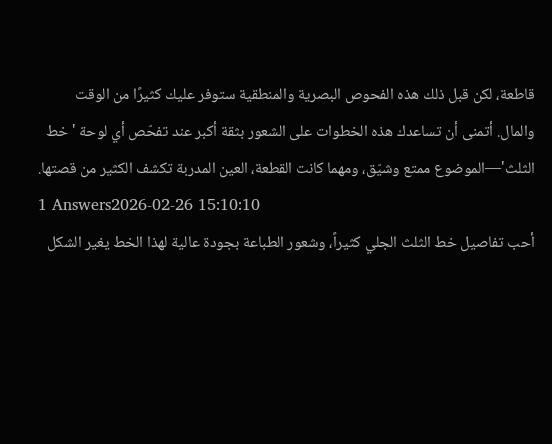قاطعة، لكن قبل ذلك هذه الفحوص البصرية والمنطقية ستوفر عليك كثيرًا من الوقت والمال. أتمنى أن تساعدك هذه الخطوات على الشعور بثقة أكبر عند تفحّص أي لوحة 'خط الثلث'—الموضوع ممتع وشيّق، ومهما كانت القطعة، العين المدربة تكشف الكثير من قصتها.
1 Answers2026-02-26 15:10:10
أحب تفاصيل خط الثلث الجلي كثيراً، وشعور الطباعة بجودة عالية لهذا الخط يغير الشكل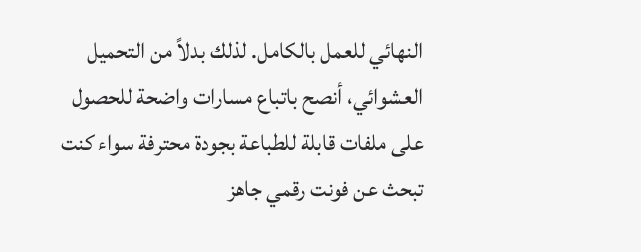النهائي للعمل بالكامل. لذلك بدلاً من التحميل العشوائي، أنصح باتباع مسارات واضحة للحصول على ملفات قابلة للطباعة بجودة محترفة سواء كنت تبحث عن فونت رقمي جاهز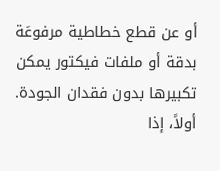أو عن قطع خطاطية مرفوعَة بدقة أو ملفات فيكتور يمكن تكبيرها بدون فقدان الجودة.
أولاً، إذا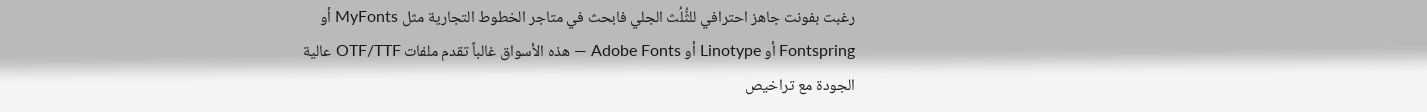رغبت بفونت جاهز احترافي للثُّلُث الجلي فابحث في متاجر الخطوط التجارية مثل MyFonts أو Fontspring أو Linotype أو Adobe Fonts — هذه الأسواق غالباً تقدم ملفات OTF/TTF عالية الجودة مع تراخيص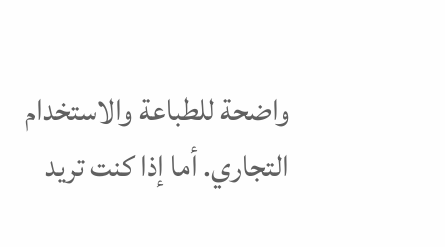واضحة للطباعة والاستخدام التجاري. أما إذا كنت تريد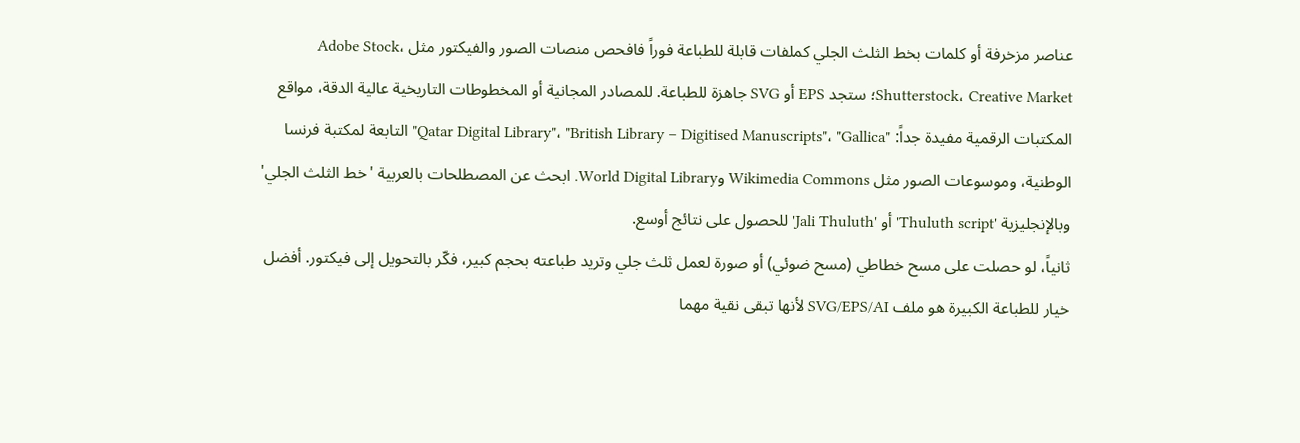عناصر مزخرفة أو كلمات بخط الثلث الجلي كملفات قابلة للطباعة فوراً فافحص منصات الصور والفيكتور مثل Adobe Stock، Shutterstock، Creative Market؛ ستجد EPS أو SVG جاهزة للطباعة. للمصادر المجانية أو المخطوطات التاريخية عالية الدقة، مواقع المكتبات الرقمية مفيدة جداً: "Qatar Digital Library"، "British Library – Digitised Manuscripts"، "Gallica" التابعة لمكتبة فرنسا الوطنية، وموسوعات الصور مثل Wikimedia Commons وWorld Digital Library. ابحث عن المصطلحات بالعربية 'خط الثلث الجلي' وبالإنجليزية 'Thuluth script' أو 'Jali Thuluth' للحصول على نتائج أوسع.
ثانياً، لو حصلت على مسح خطاطي (مسح ضوئي) أو صورة لعمل ثلث جلي وتريد طباعته بحجم كبير، فكّر بالتحويل إلى فيكتور. أفضل خيار للطباعة الكبيرة هو ملف SVG/EPS/AI لأنها تبقى نقية مهما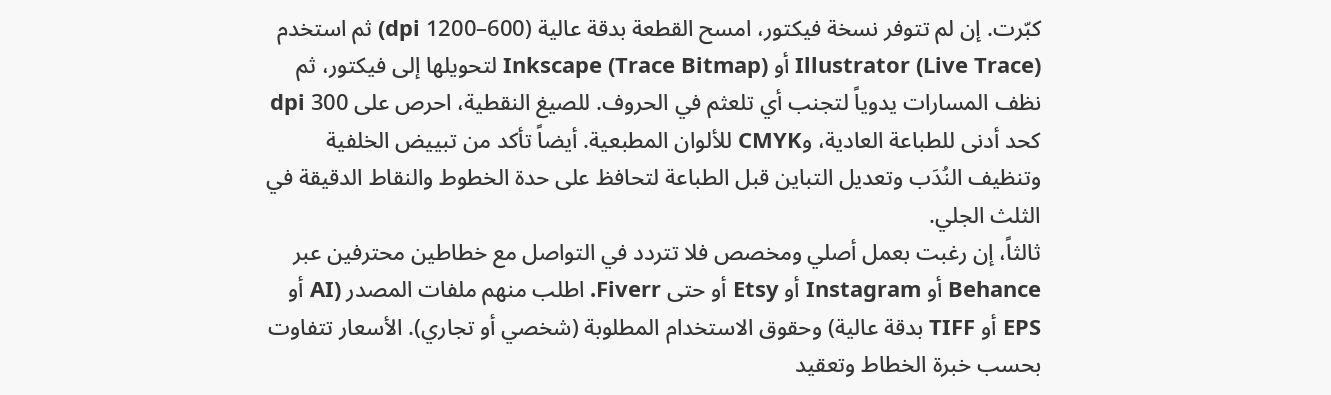كبّرت. إن لم تتوفر نسخة فيكتور، امسح القطعة بدقة عالية (600–1200 dpi) ثم استخدم Illustrator (Live Trace) أو Inkscape (Trace Bitmap) لتحويلها إلى فيكتور، ثم نظف المسارات يدوياً لتجنب أي تلعثم في الحروف. للصيغ النقطية، احرص على 300 dpi كحد أدنى للطباعة العادية، وCMYK للألوان المطبعية. أيضاً تأكد من تبييض الخلفية وتنظيف النُدَب وتعديل التباين قبل الطباعة لتحافظ على حدة الخطوط والنقاط الدقيقة في الثلث الجلي.
ثالثاً، إن رغبت بعمل أصلي ومخصص فلا تتردد في التواصل مع خطاطين محترفين عبر Behance أو Instagram أو Etsy أو حتى Fiverr. اطلب منهم ملفات المصدر (AI أو EPS أو TIFF بدقة عالية) وحقوق الاستخدام المطلوبة (شخصي أو تجاري). الأسعار تتفاوت بحسب خبرة الخطاط وتعقيد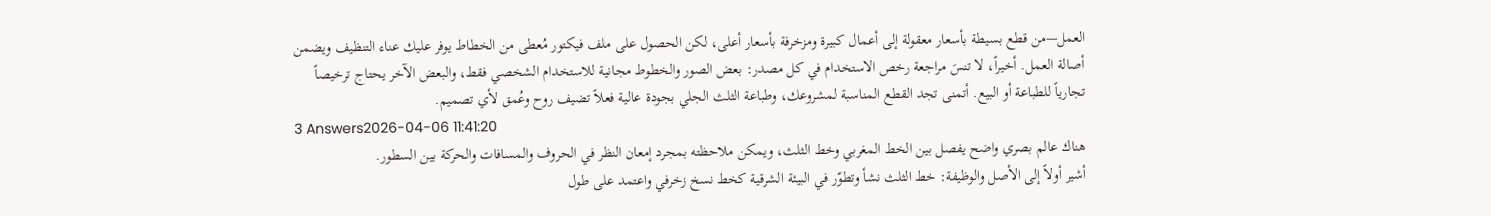العمل—من قطع بسيطة بأسعار معقولة إلى أعمال كبيرة ومزخرفة بأسعار أعلى، لكن الحصول على ملف فيكتور مُعطى من الخطاط يوفر عليك عناء التنظيف ويضمن أصالة العمل. أخيراً، لا تنسَ مراجعة رخص الاستخدام في كل مصدر: بعض الصور والخطوط مجانية للاستخدام الشخصي فقط، والبعض الآخر يحتاج ترخيصاً تجارياً للطباعة أو البيع. أتمنى تجد القطع المناسبة لمشروعك، وطباعة الثلث الجلي بجودة عالية فعلاً تضيف روح وعُمق لأي تصميم.
3 Answers2026-04-06 11:41:20
هناك عالم بصري واضح يفصل بين الخط المغربي وخط الثلث، ويمكن ملاحظته بمجرد إمعان النظر في الحروف والمسافات والحركة بين السطور.
أشير أولاً إلى الأصل والوظيفة: خط الثلث نشأ وتطوّر في البيئة الشرقية كخط نسخ زخرفي واعتمد على طول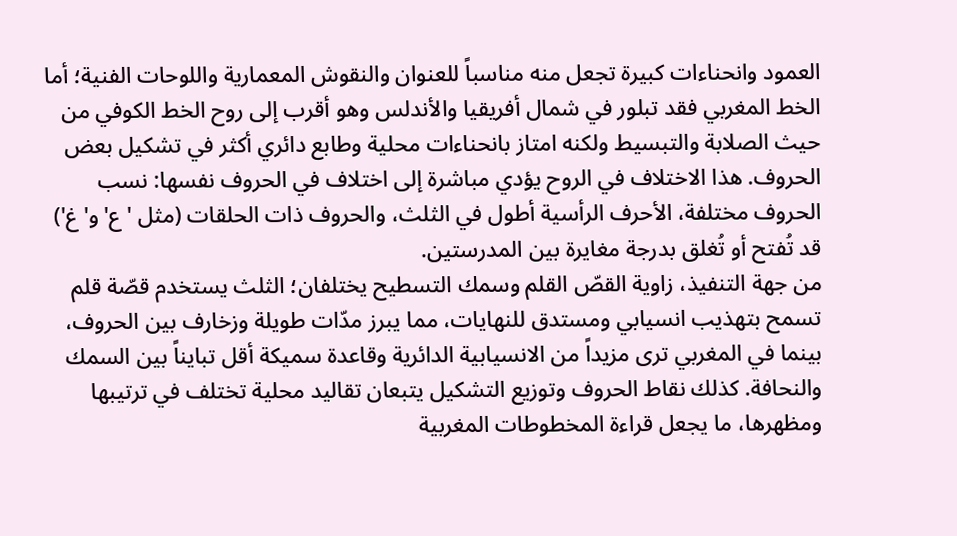العمود وانحناءات كبيرة تجعل منه مناسباً للعنوان والنقوش المعمارية واللوحات الفنية؛ أما الخط المغربي فقد تبلور في شمال أفريقيا والأندلس وهو أقرب إلى روح الخط الكوفي من حيث الصلابة والتبسيط ولكنه امتاز بانحناءات محلية وطابع دائري أكثر في تشكيل بعض الحروف. هذا الاختلاف في الروح يؤدي مباشرة إلى اختلاف في الحروف نفسها: نسب الحروف مختلفة، الأحرف الرأسية أطول في الثلث، والحروف ذات الحلقات (مثل 'ع' و'غ') قد تُفتح أو تُغلق بدرجة مغايرة بين المدرستين.
من جهة التنفيذ، زاوية القصّ القلم وسمك التسطيح يختلفان؛ الثلث يستخدم قصّة قلم تسمح بتهذيب انسيابي ومستدق للنهايات، مما يبرز مدّات طويلة وزخارف بين الحروف، بينما في المغربي ترى مزيداً من الانسيابية الدائرية وقاعدة سميكة أقل تبايناً بين السمك والنحافة. كذلك نقاط الحروف وتوزيع التشكيل يتبعان تقاليد محلية تختلف في ترتيبها ومظهرها، ما يجعل قراءة المخطوطات المغربية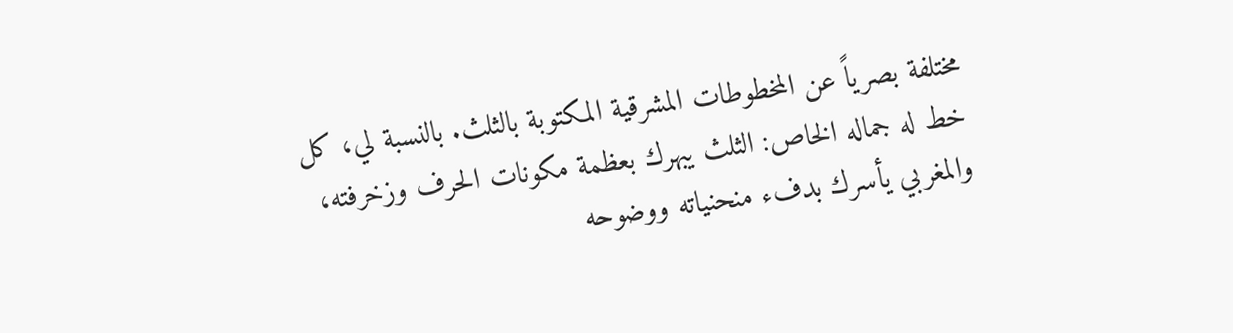مختلفة بصرياً عن المخطوطات المشرقية المكتوبة بالثلث. بالنسبة لي، كل خط له جماله الخاص: الثلث يبهرك بعظمة مكونات الحرف وزخرفته، والمغربي يأسرك بدفء منحنياته ووضوحه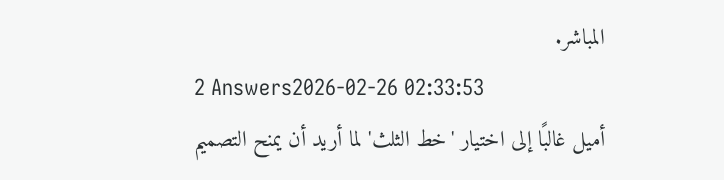المباشر.
2 Answers2026-02-26 02:33:53
أميل غالبًا إلى اختيار 'خط الثلث' لما أريد أن يمنح التصميم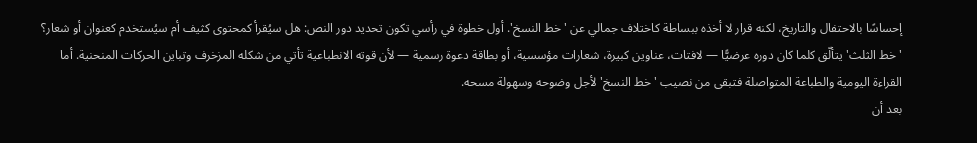إحساسًا بالاحتفال والتاريخ، لكنه قرار لا أخذه ببساطة كاختلاف جمالي عن 'خط النسخ'. أول خطوة في رأسي تكون تحديد دور النص: هل سيُقرأ كمحتوى كثيف أم سيُستخدم كعنوان أو شعار؟ 'خط الثلث' يتألّق كلما كان دوره عرضيًّا — لافتات، عناوين كبيرة، شعارات مؤسسية، أو بطاقة دعوة رسمية — لأن قوته الانطباعية تأتي من شكله المزخرف وتباين الحركات المنحنية. أما القراءة اليومية والطباعة المتواصلة فتبقى من نصيب 'خط النسخ' لأجل وضوحه وسهولة مسحه.
بعد أن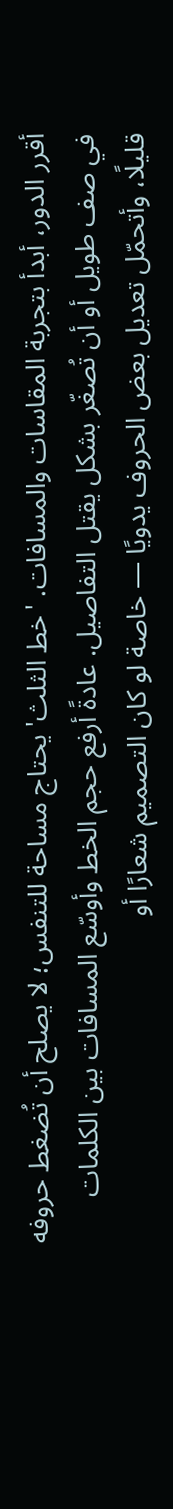أقرر الدور، أبدأ بتجربة المقاسات والمسافات. 'خط الثلث' يحتاج مساحة للتنفس؛ لا يصلح أن تُضغط حروفه في صف طويل أو أن تُصغّر بشكل يقتل التفاصيل. عادةً أرفع حجم الخط وأوسّع المسافات بين الكلمات قليلًا، وأتحمّل تعديل بعض الحروف يدويًا — خاصة لو كان التصميم شعارًا أو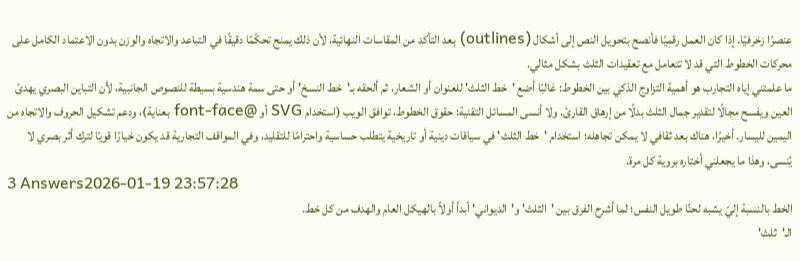عنصرًا زخرفيًا. إذا كان العمل رقميًا فأنصح بتحويل النص إلى أشكال (outlines) بعد التأكد من المقاسات النهائية، لأن ذلك يمنح تحكّمًا دقيقًا في التباعد والاتجاه والوزن بدون الاعتماد الكامل على محركات الخطوط التي قد لا تتعامل مع تعقيدات الثلث بشكل مثالي.
ما علمتني إياه التجارب هو أهمية التزاوج الذكي بين الخطوط: غالبًا أضع 'خط الثلث' للعنوان أو الشعار، ثم ألحقه بـ'خط النسخ' أو حتى سمة هندسية بسيطة للنصوص الجانبية، لأن التباين البصري يهدئ العين ويفسح مجالًا لتقدير جمال الثلث بدلًا من إرهاق القارئ. ولا أنسى المسائل التقنية: حقوق الخطوط، توافق الويب (استخدام SVG أو @font-face بعناية)، ودعم تشكيل الحروف والاتجاه من اليمين لليسار. أخيرًا، هناك بعد ثقافي لا يمكن تجاهله؛ استخدام 'خط الثلث' في سياقات دينية أو تاريخية يتطلب حساسية واحترامًا للتقليد، وفي المواقف التجارية قد يكون خيارًا قويًا لترك أثر بصري لا يُنسى، وهذا ما يجعلني أختاره بروية كل مرة.
3 Answers2026-01-19 23:57:28
الخط بالنسبة إليّ يشبه لحنًا طويل النفس؛ لما أشرح الفرق بين 'الثلث' و'الديواني' أبدأ أولاً بالهيكل العام والهدف من كل خط.
الـ'ثلث'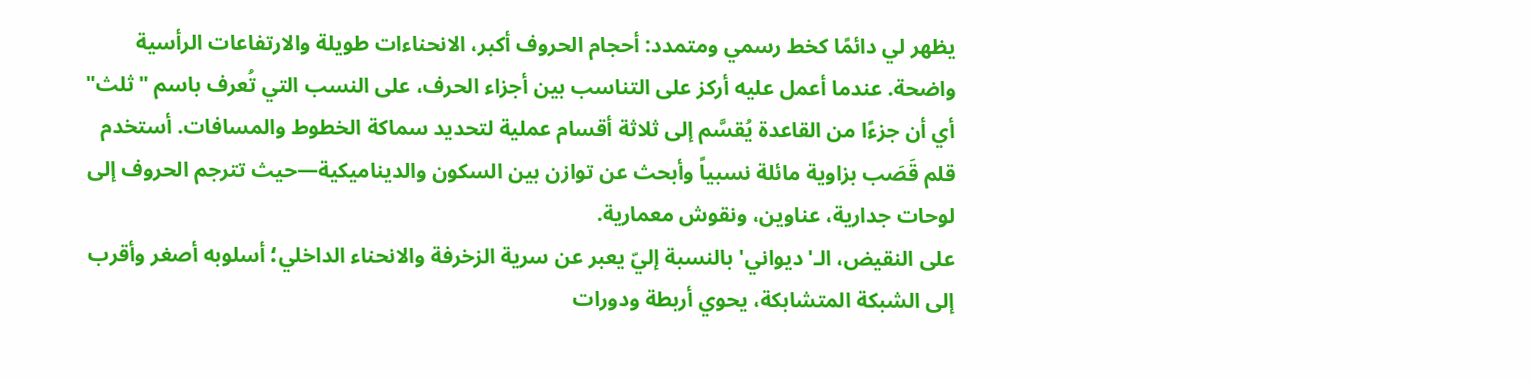يظهر لي دائمًا كخط رسمي ومتمدد: أحجام الحروف أكبر، الانحناءات طويلة والارتفاعات الرأسية واضحة. عندما أعمل عليه أركز على التناسب بين أجزاء الحرف، على النسب التي تُعرف باسم "ثلث" أي أن جزءًا من القاعدة يُقسَّم إلى ثلاثة أقسام عملية لتحديد سماكة الخطوط والمسافات. أستخدم قلم قَصَب بزاوية مائلة نسبياً وأبحث عن توازن بين السكون والديناميكية—حيث تترجم الحروف إلى لوحات جدارية، عناوين، ونقوش معمارية.
على النقيض، الـ'ديواني' بالنسبة إليّ يعبر عن سرية الزخرفة والانحناء الداخلي؛ أسلوبه أصغر وأقرب إلى الشبكة المتشابكة، يحوي أربطة ودورات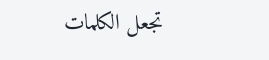تجعل الكلمات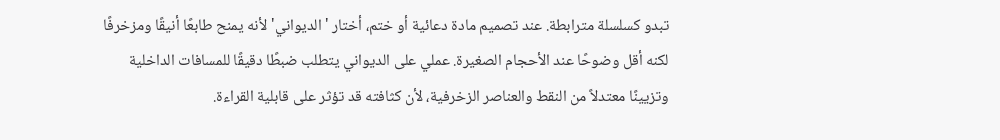تبدو كسلسلة مترابطة. عند تصميم مادة دعائية أو ختم، أختار 'الديواني' لأنه يمنح طابعًا أنيقًا ومزخرفًا لكنه أقل وضوحًا عند الأحجام الصغيرة. عملي على الديواني يتطلب ضبطًا دقيقًا للمسافات الداخلية وتزيينًا معتدلاً من النقط والعناصر الزخرفية، لأن كثافته قد تؤثر على قابلية القراءة.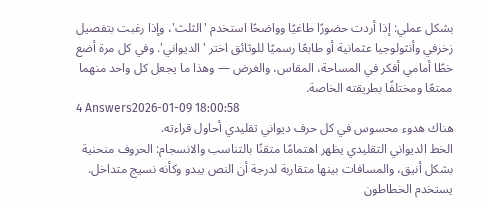بشكل عملي: إذا أردت حضورًا طاغيًا وواضحًا استخدم 'الثلث'، وإذا رغبت بتفصيل زخرفي وأنثولوجيا عثمانية أو طابعًا رسميًا للوثائق اختر 'الديواني'. وفي كل مرة أضع خطًا أمامي أفكر في المساحة، المقاس، والغرض — وهذا ما يجعل كل واحد منهما ممتعًا ومختلفًا بطريقته الخاصة.
4 Answers2026-01-09 18:00:58
هناك هدوء محسوس في كل حرف ديواني تقليدي أحاول قراءته.
الخط الديواني التقليدي يظهر اهتمامًا متقنًا بالتناسب والانسجام: الحروف منحنية بشكل أنيق، والمسافات بينها متقاربة لدرجة أن النص يبدو وكأنه نسيج متداخل. يستخدم الخطاطون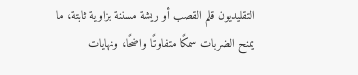التقليديون قلم القصب أو ريشة مسننة بزاوية ثابتة، ما يمنح الضربات سمكًا متفاوتًا واضحًا، ونهايات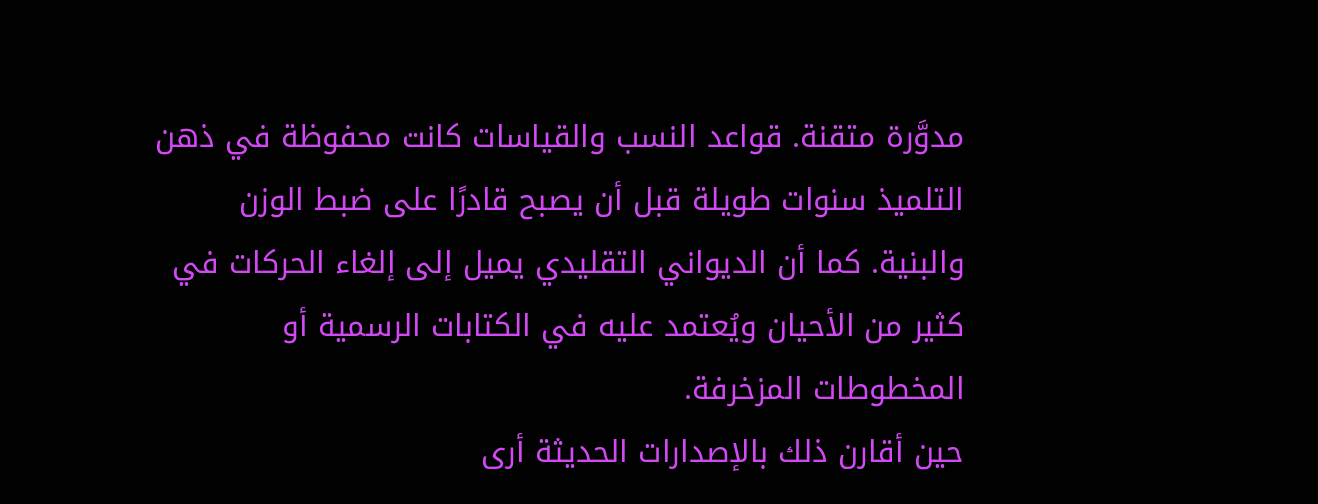مدوَّرة متقنة. قواعد النسب والقياسات كانت محفوظة في ذهن التلميذ سنوات طويلة قبل أن يصبح قادرًا على ضبط الوزن والبنية. كما أن الديواني التقليدي يميل إلى إلغاء الحركات في كثير من الأحيان ويُعتمد عليه في الكتابات الرسمية أو المخطوطات المزخرفة.
حين أقارن ذلك بالإصدارات الحديثة أرى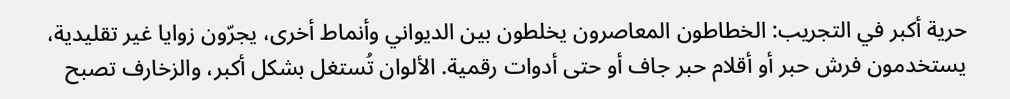حرية أكبر في التجريب: الخطاطون المعاصرون يخلطون بين الديواني وأنماط أخرى، يجرّون زوايا غير تقليدية، يستخدمون فرش حبر أو أقلام حبر جاف أو حتى أدوات رقمية. الألوان تُستغل بشكل أكبر، والزخارف تصبح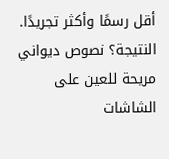أقل رسمًا وأكثر تجريدًا. النتيجة؟ نصوص ديواني مريحة للعين على الشاشات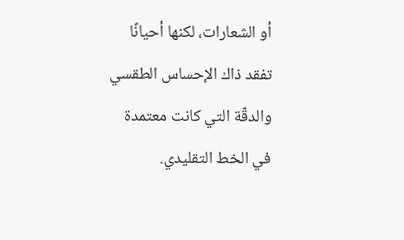أو الشعارات، لكنها أحيانًا تفقد ذاك الإحساس الطقسي والدقّة التي كانت معتمدة في الخط التقليدي.